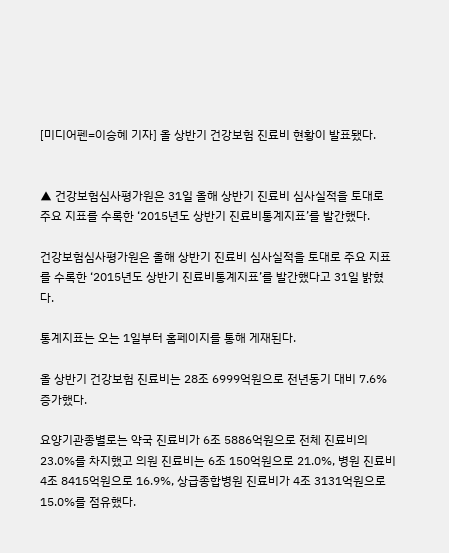[미디어펜=이승혜 기자] 올 상반기 건강보험 진료비 현황이 발표됐다.


▲ 건강보험심사평가원은 31일 올해 상반기 진료비 심사실적을 토대로 주요 지표를 수록한 ‘2015년도 상반기 진료비통계지표’를 발간했다.

건강보험심사평가원은 올해 상반기 진료비 심사실적을 토대로 주요 지표를 수록한 ‘2015년도 상반기 진료비통계지표’를 발간했다고 31일 밝혔다.

통계지표는 오는 1일부터 홈페이지를 통해 게재된다.

올 상반기 건강보험 진료비는 28조 6999억원으로 전년동기 대비 7.6% 증가했다.

요양기관종별로는 약국 진료비가 6조 5886억원으로 전체 진료비의 23.0%를 차지했고 의원 진료비는 6조 150억원으로 21.0%, 병원 진료비 4조 8415억원으로 16.9%, 상급종합병원 진료비가 4조 3131억원으로 15.0%를 점유했다.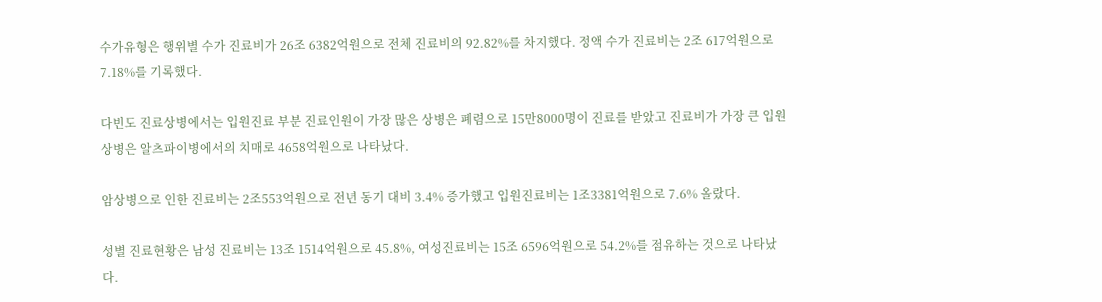수가유형은 행위별 수가 진료비가 26조 6382억원으로 전체 진료비의 92.82%를 차지했다. 정액 수가 진료비는 2조 617억원으로 7.18%를 기록했다.

다빈도 진료상병에서는 입원진료 부분 진료인원이 가장 많은 상병은 폐렴으로 15만8000명이 진료를 받았고 진료비가 가장 큰 입원 상병은 알츠파이병에서의 치매로 4658억원으로 나타났다.

암상병으로 인한 진료비는 2조553억원으로 전년 동기 대비 3.4% 증가했고 입원진료비는 1조3381억원으로 7.6% 올랐다.

성별 진료현황은 남성 진료비는 13조 1514억원으로 45.8%, 여성진료비는 15조 6596억원으로 54.2%를 점유하는 것으로 나타났다.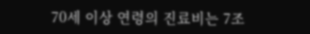70세 이상 연령의 진료비는 7조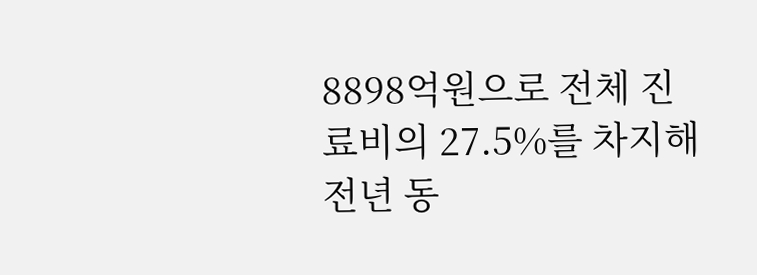8898억원으로 전체 진료비의 27.5%를 차지해 전년 동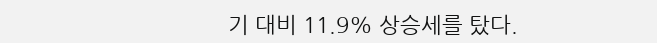기 대비 11.9% 상승세를 탔다.